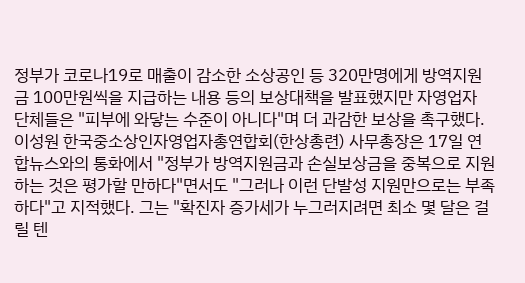정부가 코로나19로 매출이 감소한 소상공인 등 320만명에게 방역지원금 100만원씩을 지급하는 내용 등의 보상대책을 발표했지만 자영업자 단체들은 "피부에 와닿는 수준이 아니다"며 더 과감한 보상을 촉구했다. 이성원 한국중소상인자영업자총연합회(한상총련) 사무총장은 17일 연합뉴스와의 통화에서 "정부가 방역지원금과 손실보상금을 중복으로 지원하는 것은 평가할 만하다"면서도 "그러나 이런 단발성 지원만으로는 부족하다"고 지적했다. 그는 "확진자 증가세가 누그러지려면 최소 몇 달은 걸릴 텐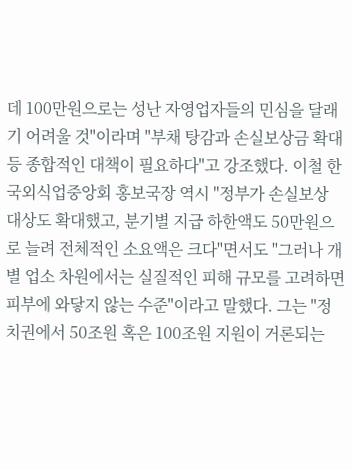데 100만원으로는 성난 자영업자들의 민심을 달래기 어려울 것"이라며 "부채 탕감과 손실보상금 확대 등 종합적인 대책이 필요하다"고 강조했다. 이철 한국외식업중앙회 홍보국장 역시 "정부가 손실보상 대상도 확대했고, 분기별 지급 하한액도 50만원으로 늘려 전체적인 소요액은 크다"면서도 "그러나 개별 업소 차원에서는 실질적인 피해 규모를 고려하면 피부에 와닿지 않는 수준"이라고 말했다. 그는 "정치권에서 50조원 혹은 100조원 지원이 거론되는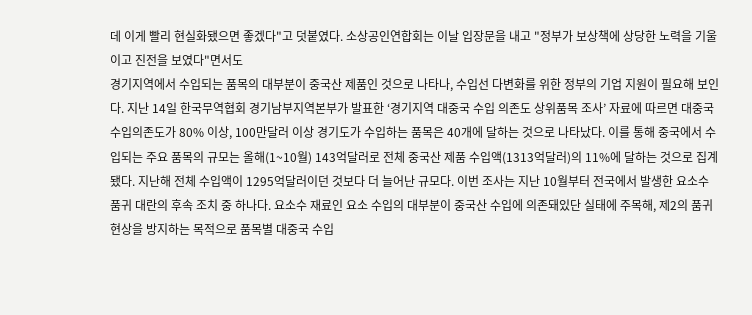데 이게 빨리 현실화됐으면 좋겠다"고 덧붙였다. 소상공인연합회는 이날 입장문을 내고 "정부가 보상책에 상당한 노력을 기울이고 진전을 보였다"면서도
경기지역에서 수입되는 품목의 대부분이 중국산 제품인 것으로 나타나, 수입선 다변화를 위한 정부의 기업 지원이 필요해 보인다. 지난 14일 한국무역협회 경기남부지역본부가 발표한 ‘경기지역 대중국 수입 의존도 상위품목 조사’ 자료에 따르면 대중국 수입의존도가 80% 이상, 100만달러 이상 경기도가 수입하는 품목은 40개에 달하는 것으로 나타났다. 이를 통해 중국에서 수입되는 주요 품목의 규모는 올해(1~10월) 143억달러로 전체 중국산 제품 수입액(1313억달러)의 11%에 달하는 것으로 집계됐다. 지난해 전체 수입액이 1295억달러이던 것보다 더 늘어난 규모다. 이번 조사는 지난 10월부터 전국에서 발생한 요소수 품귀 대란의 후속 조치 중 하나다. 요소수 재료인 요소 수입의 대부분이 중국산 수입에 의존돼있단 실태에 주목해, 제2의 품귀현상을 방지하는 목적으로 품목별 대중국 수입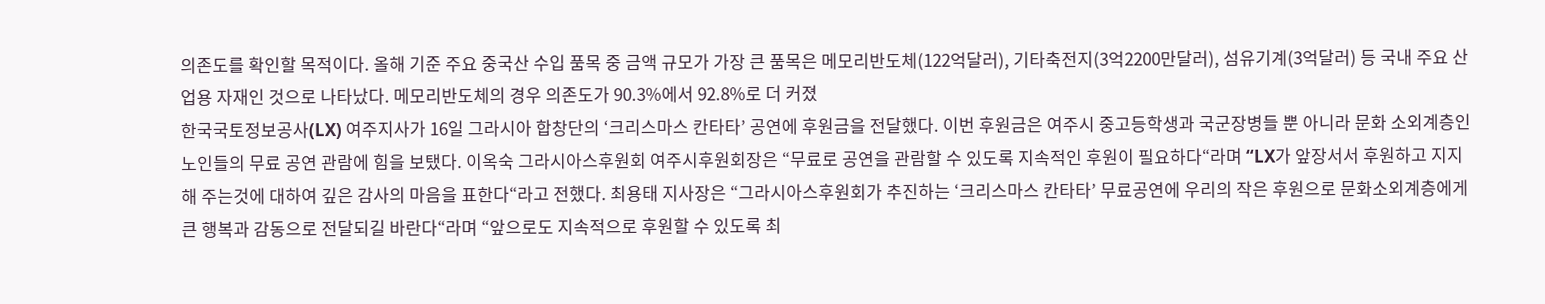의존도를 확인할 목적이다. 올해 기준 주요 중국산 수입 품목 중 금액 규모가 가장 큰 품목은 메모리반도체(122억달러), 기타축전지(3억2200만달러), 섬유기계(3억달러) 등 국내 주요 산업용 자재인 것으로 나타났다. 메모리반도체의 경우 의존도가 90.3%에서 92.8%로 더 커졌
한국국토정보공사(LX) 여주지사가 16일 그라시아 합창단의 ‘크리스마스 칸타타’ 공연에 후원금을 전달했다. 이번 후원금은 여주시 중고등학생과 국군장병들 뿐 아니라 문화 소외계층인 노인들의 무료 공연 관람에 힘을 보탰다. 이옥숙 그라시아스후원회 여주시후원회장은 “무료로 공연을 관람할 수 있도록 지속적인 후원이 필요하다“라며 “LX가 앞장서서 후원하고 지지해 주는것에 대하여 깊은 감사의 마음을 표한다“라고 전했다. 최용태 지사장은 “그라시아스후원회가 추진하는 ‘크리스마스 칸타타’ 무료공연에 우리의 작은 후원으로 문화소외계층에게 큰 행복과 감동으로 전달되길 바란다“라며 “앞으로도 지속적으로 후원할 수 있도록 최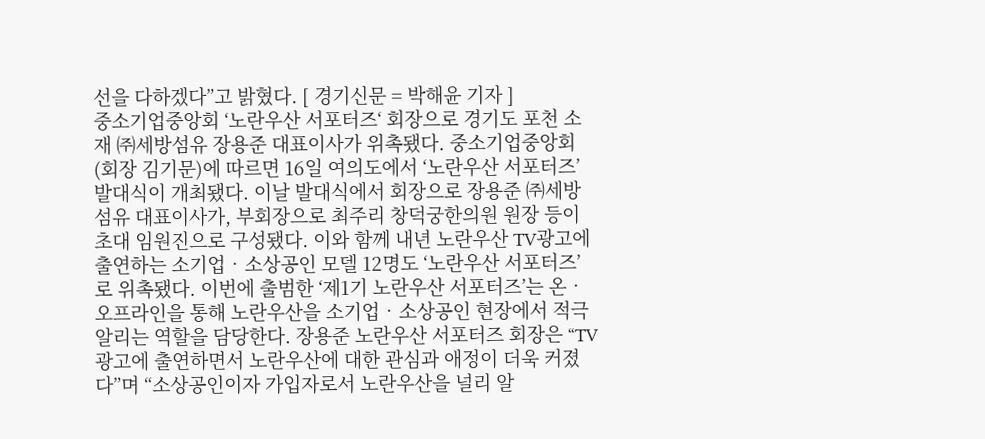선을 다하겠다”고 밝혔다. [ 경기신문 = 박해윤 기자 ]
중소기업중앙회 ‘노란우산 서포터즈‘ 회장으로 경기도 포천 소재 ㈜세방섬유 장용준 대표이사가 위촉됐다. 중소기업중앙회(회장 김기문)에 따르면 16일 여의도에서 ‘노란우산 서포터즈’ 발대식이 개최됐다. 이날 발대식에서 회장으로 장용준 ㈜세방섬유 대표이사가, 부회장으로 최주리 창덕궁한의원 원장 등이 초대 임원진으로 구성됐다. 이와 함께 내년 노란우산 TV광고에 출연하는 소기업‧소상공인 모델 12명도 ‘노란우산 서포터즈’로 위촉됐다. 이번에 출범한 ‘제1기 노란우산 서포터즈’는 온‧오프라인을 통해 노란우산을 소기업‧소상공인 현장에서 적극 알리는 역할을 담당한다. 장용준 노란우산 서포터즈 회장은 “TV광고에 출연하면서 노란우산에 대한 관심과 애정이 더욱 커졌다”며 “소상공인이자 가입자로서 노란우산을 널리 알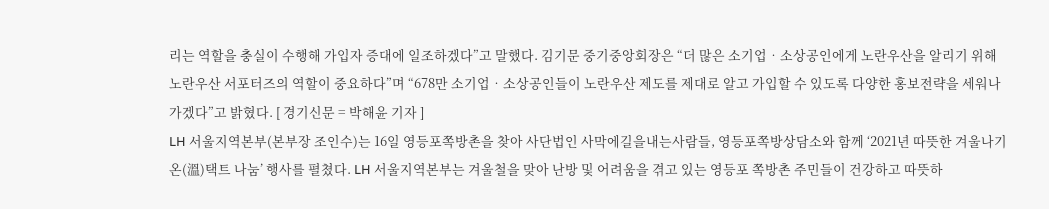리는 역할을 충실이 수행해 가입자 증대에 일조하겠다”고 말했다. 김기문 중기중앙회장은 “더 많은 소기업‧소상공인에게 노란우산을 알리기 위해 노란우산 서포터즈의 역할이 중요하다”며 “678만 소기업‧소상공인들이 노란우산 제도를 제대로 알고 가입할 수 있도록 다양한 홍보전략을 세워나가겠다”고 밝혔다. [ 경기신문 = 박해윤 기자 ]
LH 서울지역본부(본부장 조인수)는 16일 영등포쪽방촌을 찾아 사단법인 사막에길을내는사람들, 영등포쪽방상담소와 함께 ‘2021년 따뜻한 겨울나기 온(溫)택트 나눔’ 행사를 펼쳤다. LH 서울지역본부는 겨울철을 맞아 난방 및 어려움을 겪고 있는 영등포 쪽방촌 주민들이 건강하고 따뜻하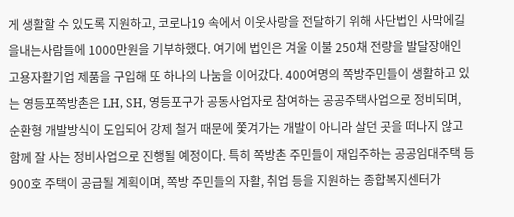게 생활할 수 있도록 지원하고, 코로나19 속에서 이웃사랑을 전달하기 위해 사단법인 사막에길을내는사람들에 1000만원을 기부하했다. 여기에 법인은 겨울 이불 250채 전량을 발달장애인 고용자활기업 제품을 구입해 또 하나의 나눔을 이어갔다. 400여명의 쪽방주민들이 생활하고 있는 영등포쪽방촌은 LH, SH, 영등포구가 공동사업자로 참여하는 공공주택사업으로 정비되며, 순환형 개발방식이 도입되어 강제 철거 때문에 쫓겨가는 개발이 아니라 살던 곳을 떠나지 않고 함께 잘 사는 정비사업으로 진행될 예정이다. 특히 쪽방촌 주민들이 재입주하는 공공임대주택 등 900호 주택이 공급될 계획이며, 쪽방 주민들의 자활, 취업 등을 지원하는 종합복지센터가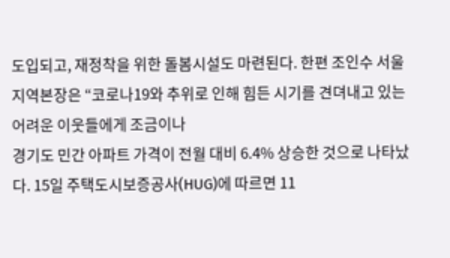도입되고, 재정착을 위한 돌봄시설도 마련된다. 한편 조인수 서울지역본장은 “코로나19와 추위로 인해 힘든 시기를 견뎌내고 있는 어려운 이웃들에게 조금이나
경기도 민간 아파트 가격이 전월 대비 6.4% 상승한 것으로 나타났다. 15일 주택도시보증공사(HUG)에 따르면 11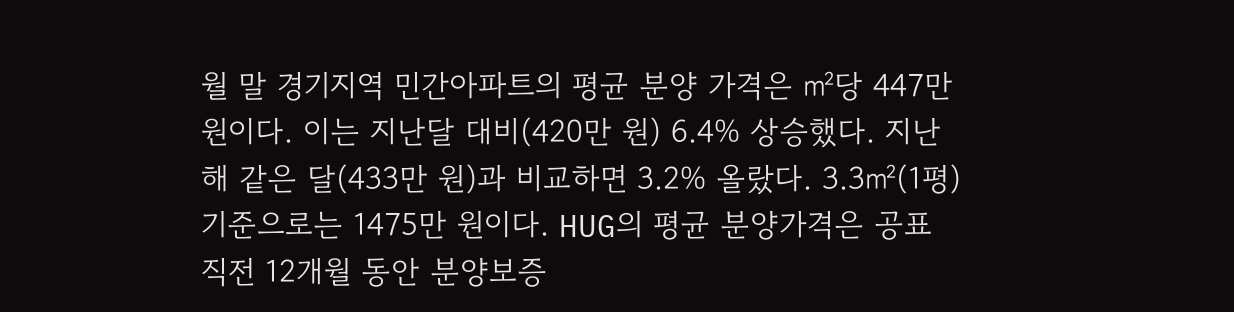월 말 경기지역 민간아파트의 평균 분양 가격은 ㎡당 447만 원이다. 이는 지난달 대비(420만 원) 6.4% 상승했다. 지난해 같은 달(433만 원)과 비교하면 3.2% 올랐다. 3.3㎡(1평) 기준으로는 1475만 원이다. HUG의 평균 분양가격은 공표 직전 12개월 동안 분양보증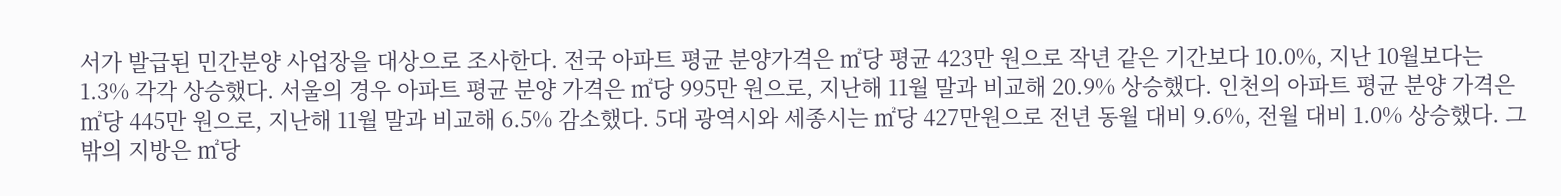서가 발급된 민간분양 사업장을 대상으로 조사한다. 전국 아파트 평균 분양가격은 ㎡당 평균 423만 원으로 작년 같은 기간보다 10.0%, 지난 10월보다는 1.3% 각각 상승했다. 서울의 경우 아파트 평균 분양 가격은 ㎡당 995만 원으로, 지난해 11월 말과 비교해 20.9% 상승했다. 인천의 아파트 평균 분양 가격은 ㎡당 445만 원으로, 지난해 11월 말과 비교해 6.5% 감소했다. 5대 광역시와 세종시는 ㎡당 427만원으로 전년 동월 대비 9.6%, 전월 대비 1.0% 상승했다. 그 밖의 지방은 ㎡당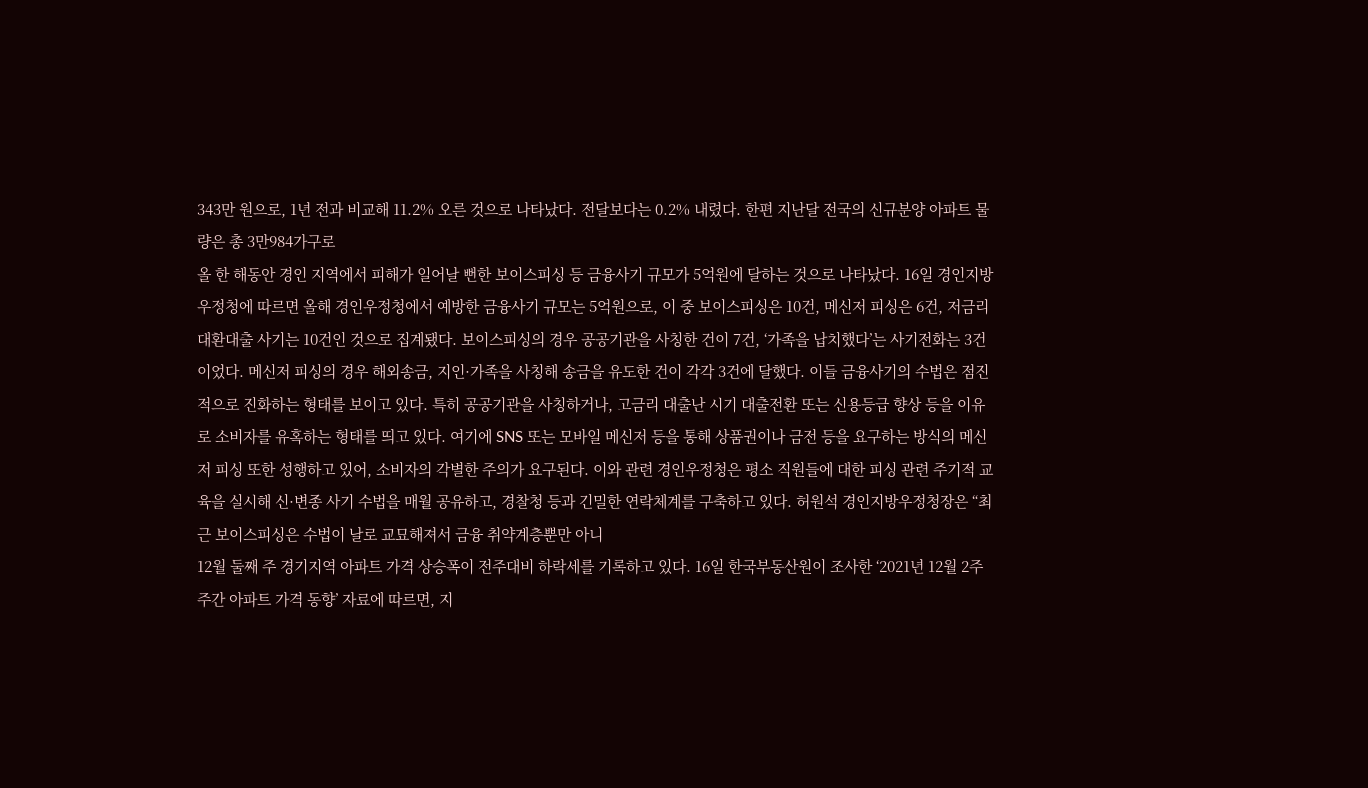343만 원으로, 1년 전과 비교해 11.2% 오른 것으로 나타났다. 전달보다는 0.2% 내렸다. 한편 지난달 전국의 신규분양 아파트 물량은 총 3만984가구로
올 한 해동안 경인 지역에서 피해가 일어날 뻔한 보이스피싱 등 금융사기 규모가 5억원에 달하는 것으로 나타났다. 16일 경인지방우정청에 따르면 올해 경인우정청에서 예방한 금융사기 규모는 5억원으로, 이 중 보이스피싱은 10건, 메신저 피싱은 6건, 저금리 대환대출 사기는 10건인 것으로 집계됐다. 보이스피싱의 경우 공공기관을 사칭한 건이 7건, ‘가족을 납치했다’는 사기전화는 3건이었다. 메신저 피싱의 경우 해외송금, 지인·가족을 사칭해 송금을 유도한 건이 각각 3건에 달했다. 이들 금융사기의 수법은 점진적으로 진화하는 형태를 보이고 있다. 특히 공공기관을 사칭하거나, 고금리 대출난 시기 대출전환 또는 신용등급 향상 등을 이유로 소비자를 유혹하는 형태를 띄고 있다. 여기에 SNS 또는 모바일 메신저 등을 통해 상품권이나 금전 등을 요구하는 방식의 메신저 피싱 또한 성행하고 있어, 소비자의 각별한 주의가 요구된다. 이와 관련 경인우정청은 평소 직원들에 대한 피싱 관련 주기적 교육을 실시해 신·변종 사기 수법을 매월 공유하고, 경찰청 등과 긴밀한 연락체계를 구축하고 있다. 허원석 경인지방우정청장은 “최근 보이스피싱은 수법이 날로 교묘해져서 금융 취약계층뿐만 아니
12월 둘째 주 경기지역 아파트 가격 상승폭이 전주대비 하락세를 기록하고 있다. 16일 한국부동산원이 조사한 ‘2021년 12월 2주 주간 아파트 가격 동향’ 자료에 따르면, 지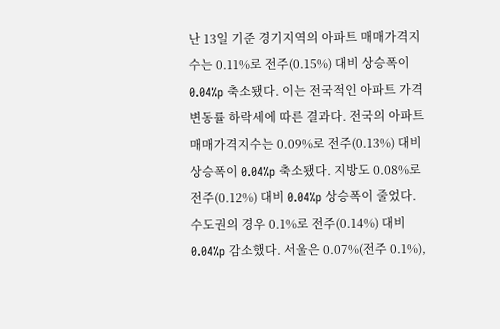난 13일 기준 경기지역의 아파트 매매가격지수는 0.11%로 전주(0.15%) 대비 상승폭이 0.04%p 축소됐다. 이는 전국적인 아파트 가격 변동률 하락세에 따른 결과다. 전국의 아파트 매매가격지수는 0.09%로 전주(0.13%) 대비 상승폭이 0.04%p 축소됐다. 지방도 0.08%로 전주(0.12%) 대비 0.04%p 상승폭이 줄었다. 수도권의 경우 0.1%로 전주(0.14%) 대비 0.04%p 감소했다. 서울은 0.07%(전주 0.1%),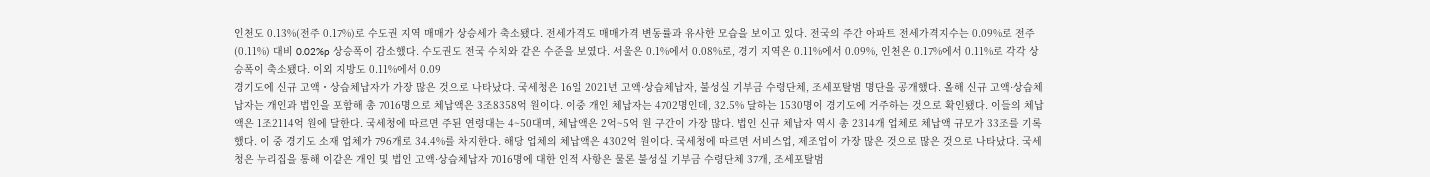인천도 0.13%(전주 0.17%)로 수도권 지역 매매가 상승세가 축소됐다. 전세가격도 매매가격 변동률과 유사한 모습을 보이고 있다. 전국의 주간 아파트 전세가격지수는 0.09%로 전주(0.11%) 대비 0.02%p 상승폭이 감소했다. 수도권도 전국 수치와 같은 수준을 보였다. 서울은 0.1%에서 0.08%로, 경기 지역은 0.11%에서 0.09%, 인천은 0.17%에서 0.11%로 각각 상승폭이 축소됐다. 이외 지방도 0.11%에서 0.09
경기도에 신규 고액・상습체납자가 가장 많은 것으로 나타났다. 국세청은 16일 2021년 고액·상습체납자, 불성실 기부금 수령단체, 조세포탈범 명단을 공개했다. 올해 신규 고액·상습체납자는 개인과 법인을 포함해 총 7016명으로 체납액은 3조8358억 원이다. 이중 개인 체납자는 4702명인데, 32.5% 달하는 1530명이 경기도에 거주하는 것으로 확인됐다. 이들의 체납액은 1조2114억 원에 달한다. 국세청에 따르면 주된 연령대는 4~50대며, 체납액은 2억~5억 원 구간이 가장 많다. 법인 신규 체납자 역시 총 2314개 업체로 체납액 규모가 33조를 기록했다. 이 중 경기도 소재 업체가 796개로 34.4%를 차지한다. 해당 업체의 체납액은 4302억 원이다. 국세청에 따르면 서비스업, 제조업이 가장 많은 것으로 많은 것으로 나타났다. 국세청은 누리집을 통해 이같은 개인 및 법인 고액·상습체납자 7016명에 대한 인적 사항은 물론 불성실 기부금 수령단체 37개, 조세포탈범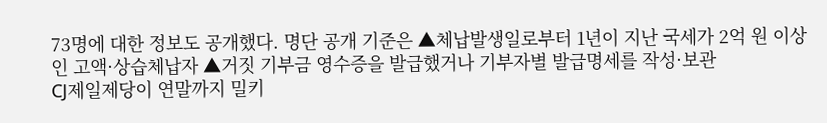73명에 대한 정보도 공개했다. 명단 공개 기준은 ▲체납발생일로부터 1년이 지난 국세가 2억 원 이상인 고액·상습체납자 ▲거짓 기부금 영수증을 발급했거나 기부자별 발급명세를 작성·보관
CJ제일제당이 연말까지 밀키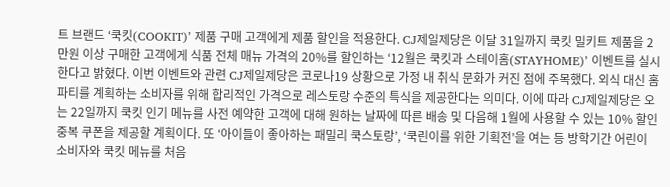트 브랜드 ‘쿡킷(COOKIT)’ 제품 구매 고객에게 제품 할인을 적용한다. CJ제일제당은 이달 31일까지 쿡킷 밀키트 제품을 2만원 이상 구매한 고객에게 식품 전체 매뉴 가격의 20%를 할인하는 ‘12월은 쿡킷과 스테이홈(STAYHOME)’ 이벤트를 실시한다고 밝혔다. 이번 이벤트와 관련 CJ제일제당은 코로나19 상황으로 가정 내 취식 문화가 커진 점에 주목했다. 외식 대신 홈파티를 계획하는 소비자를 위해 합리적인 가격으로 레스토랑 수준의 특식을 제공한다는 의미다. 이에 따라 CJ제일제당은 오는 22일까지 쿡킷 인기 메뉴를 사전 예약한 고객에 대해 원하는 날짜에 따른 배송 및 다음해 1월에 사용할 수 있는 10% 할인 중복 쿠폰을 제공할 계획이다. 또 ‘아이들이 좋아하는 패밀리 쿡스토랑’, ‘쿡린이를 위한 기획전’을 여는 등 방학기간 어린이 소비자와 쿡킷 메뉴를 처음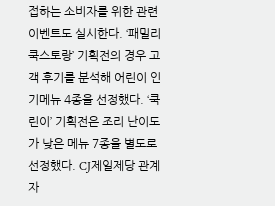접하는 소비자를 위한 관련 이벤트도 실시한다. ‘패밀리 쿡스토랑’ 기획전의 경우 고객 후기를 분석해 어린이 인기메뉴 4종을 선정했다. ‘쿡린이’ 기획전은 조리 난이도가 낮은 메뉴 7종을 별도로 선정했다. CJ제일제당 관계자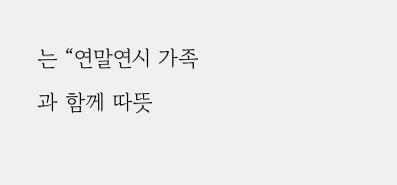는 “연말연시 가족과 함께 따뜻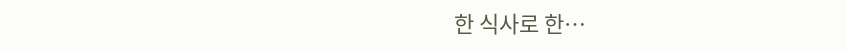한 식사로 한…